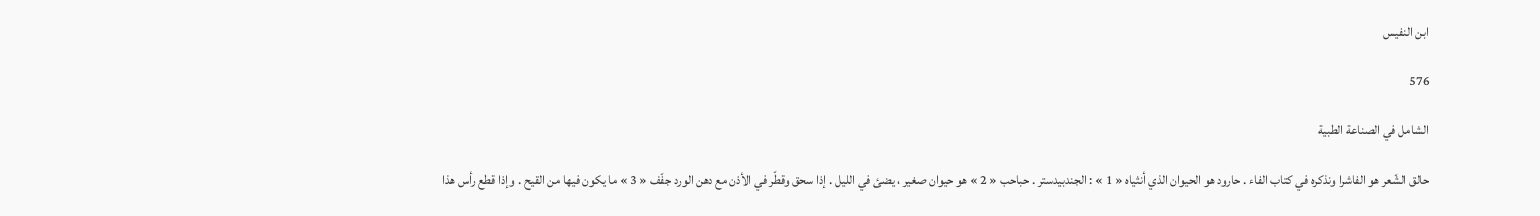ابن النفيس

576

الشامل في الصناعة الطبية

حالق الشّعر هو الفاشرا ونذكره في كتاب الفاء . حارود هو الحيوان الذي أنثياه « 1 » : الجندبيدستر . حباحب « 2 » هو حيوان صغير ، يضئ في الليل . إذا سحق وقطّر في الأذن مع دهن الورد جفّف « 3 » ما يكون فيها من القيح . وإذا قطع رأس هذا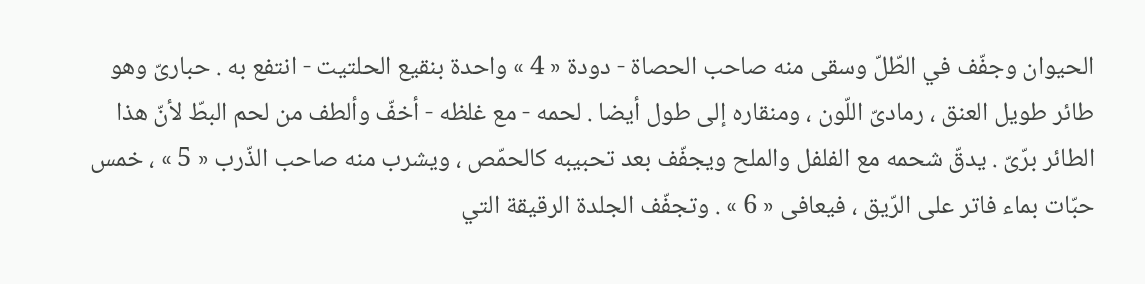الحيوان وجفّف في الطّلّ وسقى منه صاحب الحصاة - دودة « 4 » واحدة بنقيع الحلتيت - انتفع به . حبارىّ وهو طائر طويل العنق ، رمادىّ اللّون ، ومنقاره إلى طول أيضا . لحمه - مع غلظه - أخفّ وألطف من لحم البطّ لأنّ هذا الطائر برّىّ . يدقّ شحمه مع الفلفل والملح ويجفّف بعد تحبيبه كالحمّص ، ويشرب منه صاحب الذّرب « 5 » ، خمس حبّات بماء فاتر على الرّيق ، فيعافى « 6 » . وتجفّف الجلدة الرقيقة التي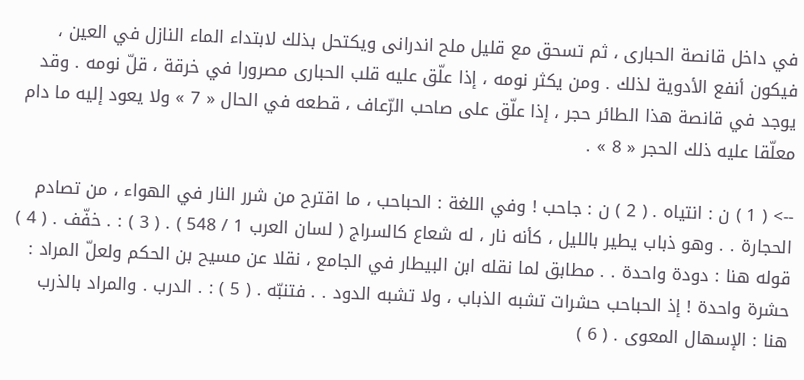في داخل قانصة الحبارى ، ثم تسحق مع قليل ملح اندرانى ويكتحل بذلك لابتداء الماء النازل في العين ، فيكون أنفع الأدوية لذلك . ومن يكثر نومه ، إذا علّق عليه قلب الحبارى مصرورا في خرقة ، قلّ نومه . وقد يوجد في قانصة هذا الطائر حجر ، إذا علّق على صاحب الرّعاف ، قطعه في الحال « 7 » ولا يعود إليه ما دام معلّقا عليه ذلك الحجر « 8 » .

--> ( 1 ) ن : انتياه . ( 2 ) ن : جاحب ! وفي اللغة : الحباحب ، ما اقترح من شرر النار في الهواء ، من تصادم الحجارة . . وهو ذباب يطير بالليل ، كأنه نار ، له شعاع كالسراج ( لسان العرب 1 / 548 ) . ( 3 ) : . خفّف . ( 4 ) قوله هنا : دودة واحدة . . مطابق لما نقله ابن البيطار في الجامع ، نقلا عن مسيح بن الحكم ولعلّ المراد : حشرة واحدة ! إذ الحباحب حشرات تشبه الذباب ، ولا تشبه الدود . . فتنبّه . ( 5 ) : . الدرب . والمراد بالذرب هنا : الإسهال المعوى . ( 6 )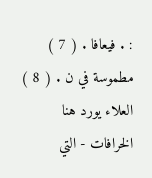: . فيعافا . ( 7 ) مطموسة في ن . ( 8 ) العلاء يورد هنا الخرافات - التي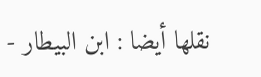نقلها أيضا : ابن البيطار -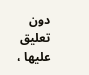دون تعليق عليها ،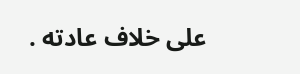على خلاف عادته .